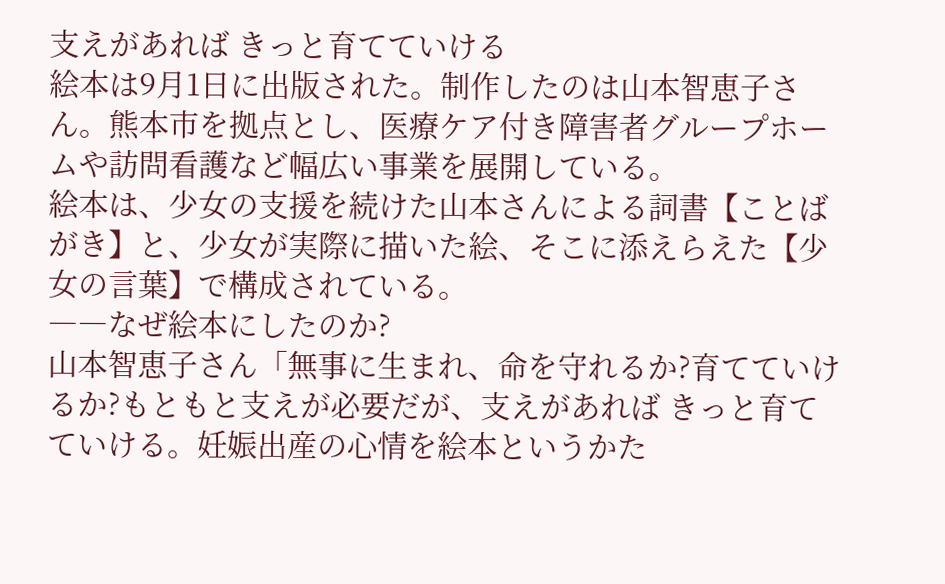支えがあれば きっと育てていける
絵本は9月1日に出版された。制作したのは山本智恵子さん。熊本市を拠点とし、医療ケア付き障害者グループホームや訪問看護など幅広い事業を展開している。
絵本は、少女の支援を続けた山本さんによる詞書【ことばがき】と、少女が実際に描いた絵、そこに添えらえた【少女の言葉】で構成されている。
――なぜ絵本にしたのか?
山本智恵子さん「無事に生まれ、命を守れるか?育てていけるか?もともと支えが必要だが、支えがあれば きっと育てていける。妊娠出産の心情を絵本というかた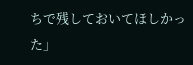ちで残しておいてほしかった」